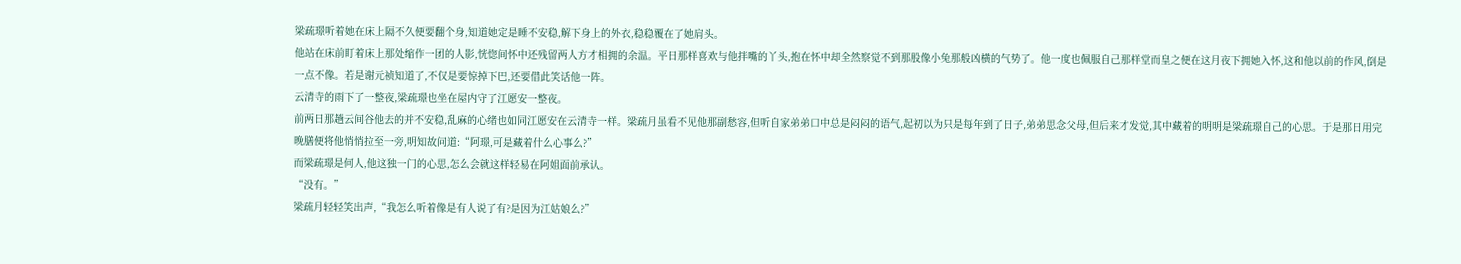梁疏璟听着她在床上隔不久便要翻个身,知道她定是睡不安稳,解下身上的外衣,稳稳覆在了她肩头。
他站在床前盯着床上那处缩作一团的人影,恍惚间怀中还残留两人方才相拥的余温。平日那样喜欢与他拌嘴的丫头,抱在怀中却全然察觉不到那股像小兔那般凶横的气势了。他一度也佩服自己那样堂而皇之便在这月夜下拥她入怀,这和他以前的作风,倒是一点不像。若是谢元祯知道了,不仅是要惊掉下巴,还要借此笑话他一阵。
云清寺的雨下了一整夜,梁疏璟也坐在屋内守了江愿安一整夜。
前两日那趟云间谷他去的并不安稳,乱麻的心绪也如同江愿安在云清寺一样。梁疏月虽看不见他那副愁容,但听自家弟弟口中总是闷闷的语气,起初以为只是每年到了日子,弟弟思念父母,但后来才发觉,其中藏着的明明是梁疏璟自己的心思。于是那日用完晚膳便将他悄悄拉至一旁,明知故问道:“阿璟,可是藏着什么心事么?”
而梁疏璟是何人,他这独一门的心思,怎么会就这样轻易在阿姐面前承认。
“没有。”
梁疏月轻轻笑出声,“我怎么听着像是有人说了有?是因为江姑娘么?”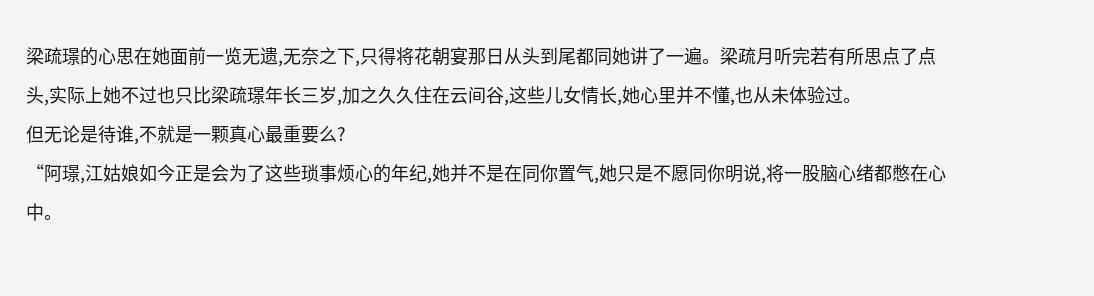梁疏璟的心思在她面前一览无遗,无奈之下,只得将花朝宴那日从头到尾都同她讲了一遍。梁疏月听完若有所思点了点头,实际上她不过也只比梁疏璟年长三岁,加之久久住在云间谷,这些儿女情长,她心里并不懂,也从未体验过。
但无论是待谁,不就是一颗真心最重要么?
“阿璟,江姑娘如今正是会为了这些琐事烦心的年纪,她并不是在同你置气,她只是不愿同你明说,将一股脑心绪都憋在心中。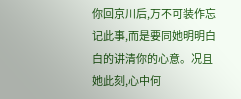你回京川后,万不可装作忘记此事,而是要同她明明白白的讲清你的心意。况且她此刻,心中何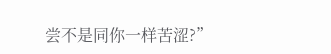尝不是同你一样苦涩?”